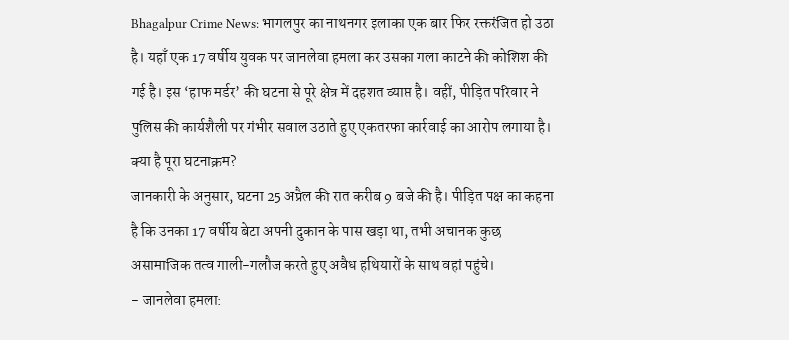Bhagalpur Crime News: भागलपुर का नाथनगर इलाका एक बार फिर रक्तरंजित हो उठा है। यहाँ एक 17 वर्षीय युवक पर जानलेवा हमला कर उसका गला काटने की कोशिश की गई है। इस ‘हाफ मर्डर’ की घटना से पूरे क्षेत्र में दहशत व्याप्त है। वहीं, पीड़ित परिवार ने पुलिस की कार्यशैली पर गंभीर सवाल उठाते हुए एकतरफा कार्रवाई का आरोप लगाया है।
क्या है पूरा घटनाक्रम?
जानकारी के अनुसार, घटना 25 अप्रैल की रात करीब 9 बजे की है। पीड़ित पक्ष का कहना है कि उनका 17 वर्षीय बेटा अपनी दुकान के पास खड़ा था, तभी अचानक कुछ असामाजिक तत्व गाली-गलौज करते हुए अवैध हथियारों के साथ वहां पहुंचे।
- जानलेवा हमला: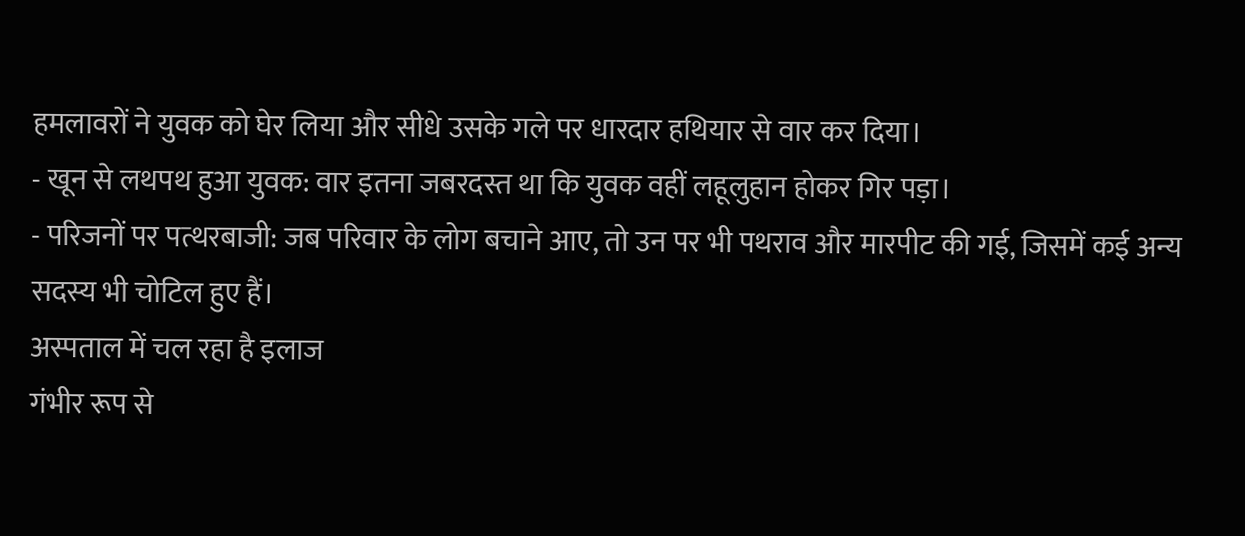हमलावरों ने युवक को घेर लिया और सीधे उसके गले पर धारदार हथियार से वार कर दिया।
- खून से लथपथ हुआ युवक: वार इतना जबरदस्त था कि युवक वहीं लहूलुहान होकर गिर पड़ा।
- परिजनों पर पत्थरबाजी: जब परिवार के लोग बचाने आए, तो उन पर भी पथराव और मारपीट की गई, जिसमें कई अन्य सदस्य भी चोटिल हुए हैं।
अस्पताल में चल रहा है इलाज
गंभीर रूप से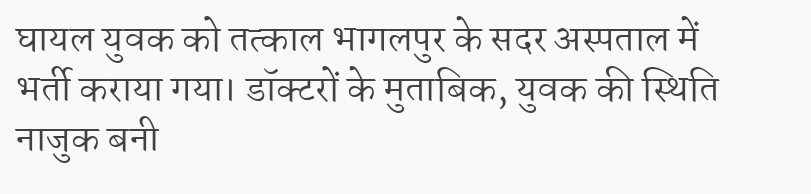घायल युवक को तत्काल भागलपुर के सदर अस्पताल में भर्ती कराया गया। डॉक्टरों के मुताबिक, युवक की स्थिति नाजुक बनी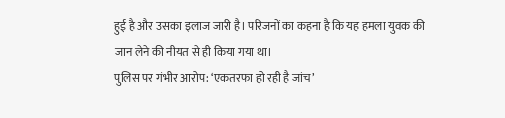हुई है और उसका इलाज जारी है। परिजनों का कहना है कि यह हमला युवक की जान लेने की नीयत से ही किया गया था।
पुलिस पर गंभीर आरोप: ‘एकतरफा हो रही है जांच’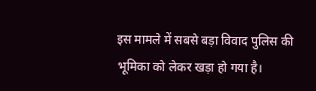इस मामले में सबसे बड़ा विवाद पुलिस की भूमिका को लेकर खड़ा हो गया है।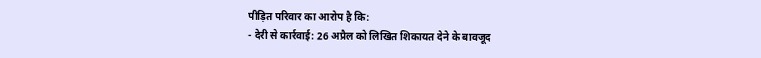पीड़ित परिवार का आरोप है कि:
- देरी से कार्रवाई: 26 अप्रैल को लिखित शिकायत देने के बावजूद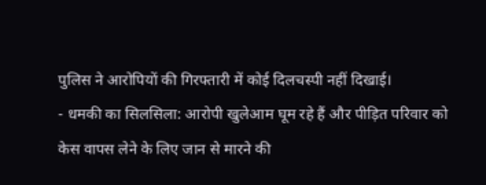पुलिस ने आरोपियों की गिरफ्तारी में कोई दिलचस्पी नहीं दिखाई।
- धमकी का सिलसिला: आरोपी खुलेआम घूम रहे हैं और पीड़ित परिवार को केस वापस लेने के लिए जान से मारने की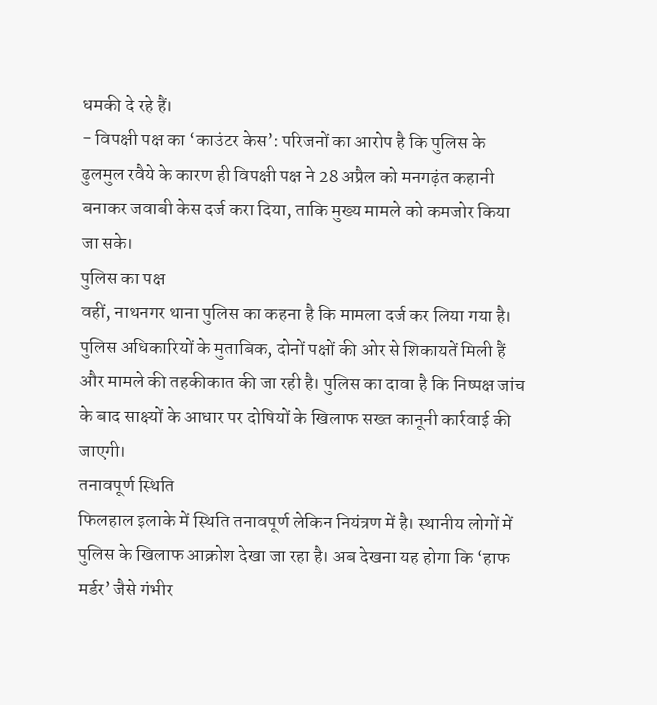धमकी दे रहे हैं।
- विपक्षी पक्ष का ‘काउंटर केस’: परिजनों का आरोप है कि पुलिस के ढुलमुल रवैये के कारण ही विपक्षी पक्ष ने 28 अप्रैल को मनगढ़ंत कहानी बनाकर जवाबी केस दर्ज करा दिया, ताकि मुख्य मामले को कमजोर किया जा सके।
पुलिस का पक्ष
वहीं, नाथनगर थाना पुलिस का कहना है कि मामला दर्ज कर लिया गया है। पुलिस अधिकारियों के मुताबिक, दोनों पक्षों की ओर से शिकायतें मिली हैं और मामले की तहकीकात की जा रही है। पुलिस का दावा है कि निष्पक्ष जांच के बाद साक्ष्यों के आधार पर दोषियों के खिलाफ सख्त कानूनी कार्रवाई की जाएगी।
तनावपूर्ण स्थिति
फिलहाल इलाके में स्थिति तनावपूर्ण लेकिन नियंत्रण में है। स्थानीय लोगों में पुलिस के खिलाफ आक्रोश देखा जा रहा है। अब देखना यह होगा कि ‘हाफ मर्डर’ जैसे गंभीर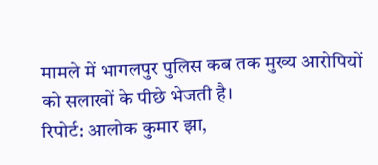मामले में भागलपुर पुलिस कब तक मुख्य आरोपियों को सलाखों के पीछे भेजती है।
रिपोर्ट: आलोक कुमार झा,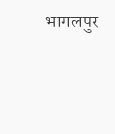भागलपुर